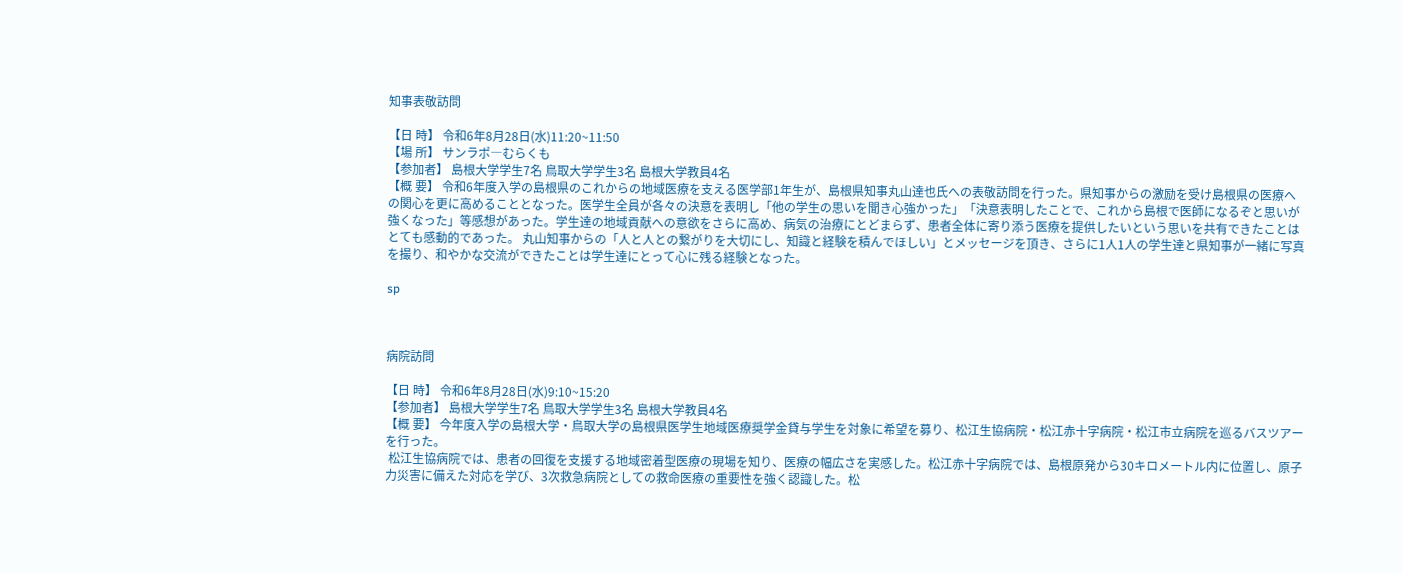知事表敬訪問

【日 時】 令和6年8月28日(水)11:20~11:50
【場 所】 サンラポ―むらくも
【参加者】 島根大学学生7名 鳥取大学学生3名 島根大学教員4名
【概 要】 令和6年度入学の島根県のこれからの地域医療を支える医学部1年生が、島根県知事丸山達也氏への表敬訪問を行った。県知事からの激励を受け島根県の医療への関心を更に高めることとなった。医学生全員が各々の決意を表明し「他の学生の思いを聞き心強かった」「決意表明したことで、これから島根で医師になるぞと思いが強くなった」等感想があった。学生達の地域貢献への意欲をさらに高め、病気の治療にとどまらず、患者全体に寄り添う医療を提供したいという思いを共有できたことはとても感動的であった。 丸山知事からの「人と人との繋がりを大切にし、知識と経験を積んでほしい」とメッセージを頂き、さらに1人1人の学生達と県知事が一緒に写真を撮り、和やかな交流ができたことは学生達にとって心に残る経験となった。

sp



病院訪問

【日 時】 令和6年8月28日(水)9:10~15:20
【参加者】 島根大学学生7名 鳥取大学学生3名 島根大学教員4名
【概 要】 今年度入学の島根大学・鳥取大学の島根県医学生地域医療奨学金貸与学生を対象に希望を募り、松江生協病院・松江赤十字病院・松江市立病院を巡るバスツアーを行った。
 松江生協病院では、患者の回復を支援する地域密着型医療の現場を知り、医療の幅広さを実感した。松江赤十字病院では、島根原発から30キロメートル内に位置し、原子力災害に備えた対応を学び、3次救急病院としての救命医療の重要性を強く認識した。松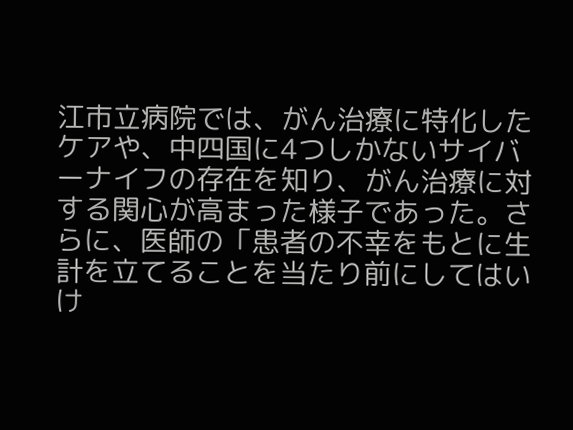江市立病院では、がん治療に特化したケアや、中四国に4つしかないサイバーナイフの存在を知り、がん治療に対する関心が高まった様子であった。さらに、医師の「患者の不幸をもとに生計を立てることを当たり前にしてはいけ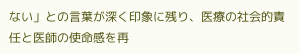ない」との言葉が深く印象に残り、医療の社会的責任と医師の使命感を再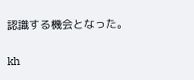認識する機会となった。

kh